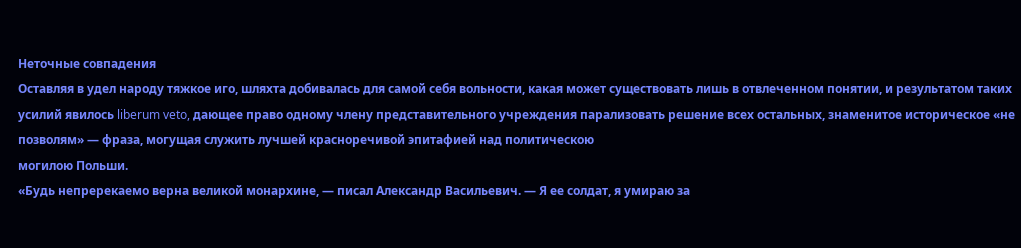Неточные совпадения
Оставляя в удел народу тяжкое иго, шляхта добивалась для самой себя вольности, какая может существовать лишь в отвлеченном понятии, и результатом таких усилий явилось liberum veto, дающее право одному члену представительного учреждения парализовать решение всех остальных, знаменитое историческое «не позволям» — фраза, могущая служить лучшей красноречивой эпитафией над политическою
могилою Польши.
«Будь непререкаемо верна великой монархине, — писал Александр Васильевич. — Я ее солдат, я умираю за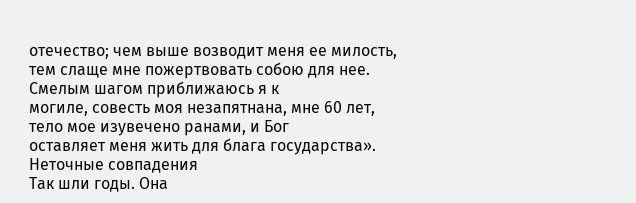отечество; чем выше возводит меня ее милость, тем слаще мне пожертвовать собою для нее. Смелым шагом приближаюсь я к
могиле, совесть моя незапятнана, мне 60 лет, тело мое изувечено ранами, и Бог
оставляет меня жить для блага государства».
Неточные совпадения
Так шли годы. Она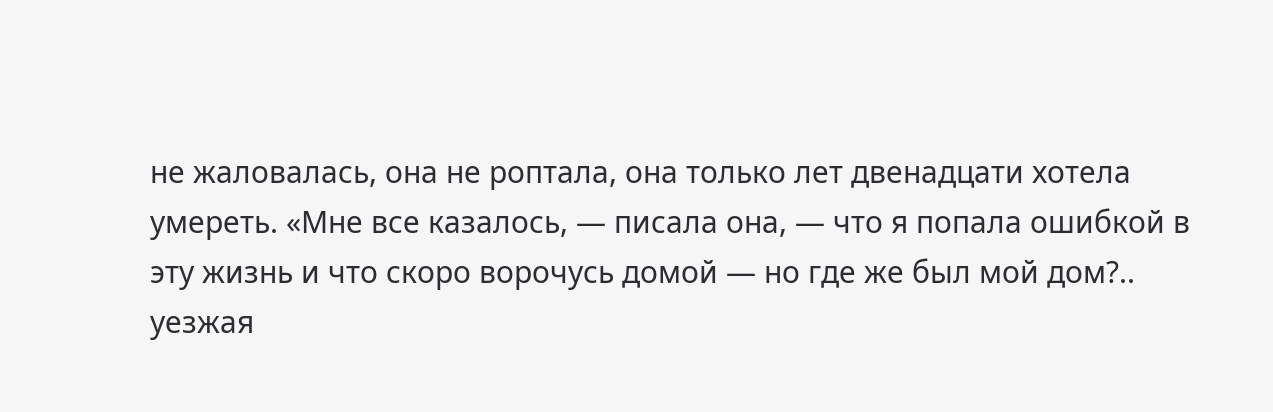не жаловалась, она не роптала, она только лет двенадцати хотела умереть. «Мне все казалось, — писала она, — что я попала ошибкой в эту жизнь и что скоро ворочусь домой — но где же был мой дом?.. уезжая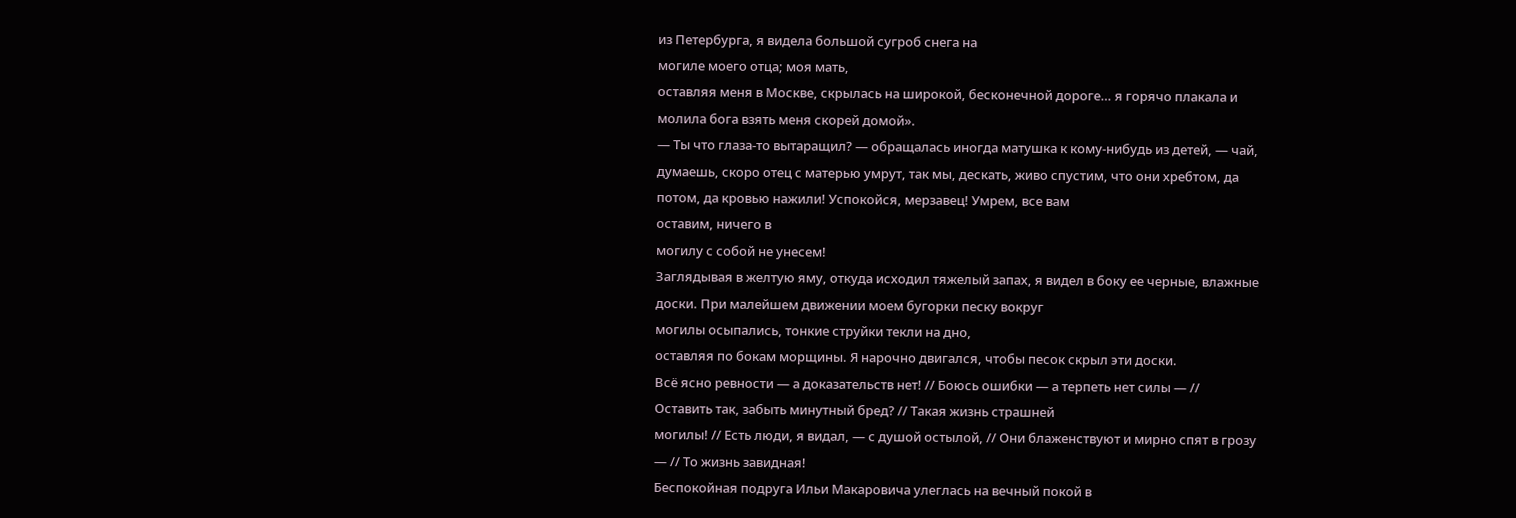из Петербурга, я видела большой сугроб снега на
могиле моего отца; моя мать,
оставляя меня в Москве, скрылась на широкой, бесконечной дороге… я горячо плакала и молила бога взять меня скорей домой».
— Ты что глаза-то вытаращил? — обращалась иногда матушка к кому-нибудь из детей, — чай, думаешь, скоро отец с матерью умрут, так мы, дескать, живо спустим, что они хребтом, да потом, да кровью нажили! Успокойся, мерзавец! Умрем, все вам
оставим, ничего в
могилу с собой не унесем!
Заглядывая в желтую яму, откуда исходил тяжелый запах, я видел в боку ее черные, влажные доски. При малейшем движении моем бугорки песку вокруг
могилы осыпались, тонкие струйки текли на дно,
оставляя по бокам морщины. Я нарочно двигался, чтобы песок скрыл эти доски.
Всё ясно ревности — а доказательств нет! // Боюсь ошибки — а терпеть нет силы — //
Оставить так, забыть минутный бред? // Такая жизнь страшней
могилы! // Есть люди, я видал, — с душой остылой, // Они блаженствуют и мирно спят в грозу — // То жизнь завидная!
Беспокойная подруга Ильи Макаровича улеглась на вечный покой в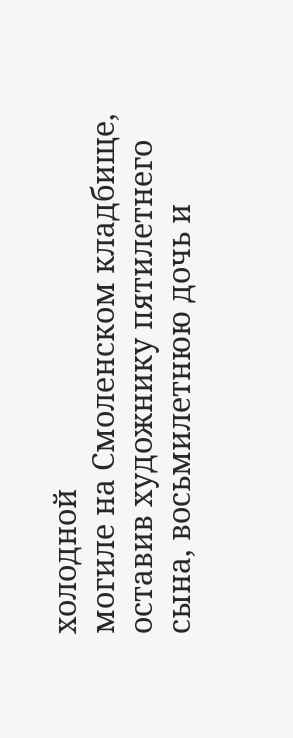холодной
могиле на Смоленском кладбище,
оставив художнику пятилетнего сына, восьмилетнюю дочь и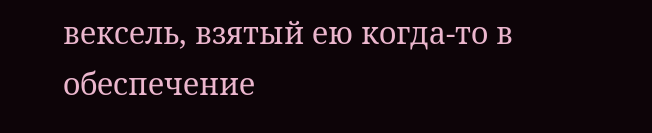вексель, взятый ею когда-то в обеспечение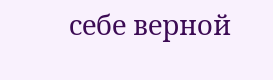себе верной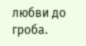любви до гроба.